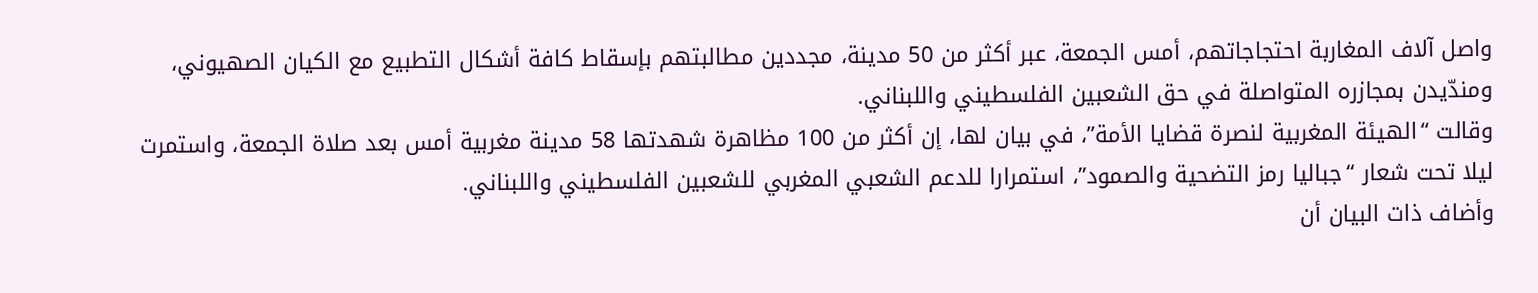واصل آلاف المغاربة احتجاجاتهم، أمس الجمعة، عبر أكثر من 50 مدينة، مجددين مطالبتهم بإسقاط كافة أشكال التطبيع مع الكيان الصهيوني، ومندّيدن بمجازره المتواصلة في حق الشعبين الفلسطيني واللبناني.
وقالت “الهيئة المغربية لنصرة قضايا الأمة”، في بيان لها، إن أكثر من 100 مظاهرة شهدتها 58 مدينة مغربية أمس بعد صلاة الجمعة، واستمرت ليلا تحت شعار “جباليا رمز التضحية والصمود”، استمرارا للدعم الشعبي المغربي للشعبين الفلسطيني واللبناني.
وأضاف ذات البيان أن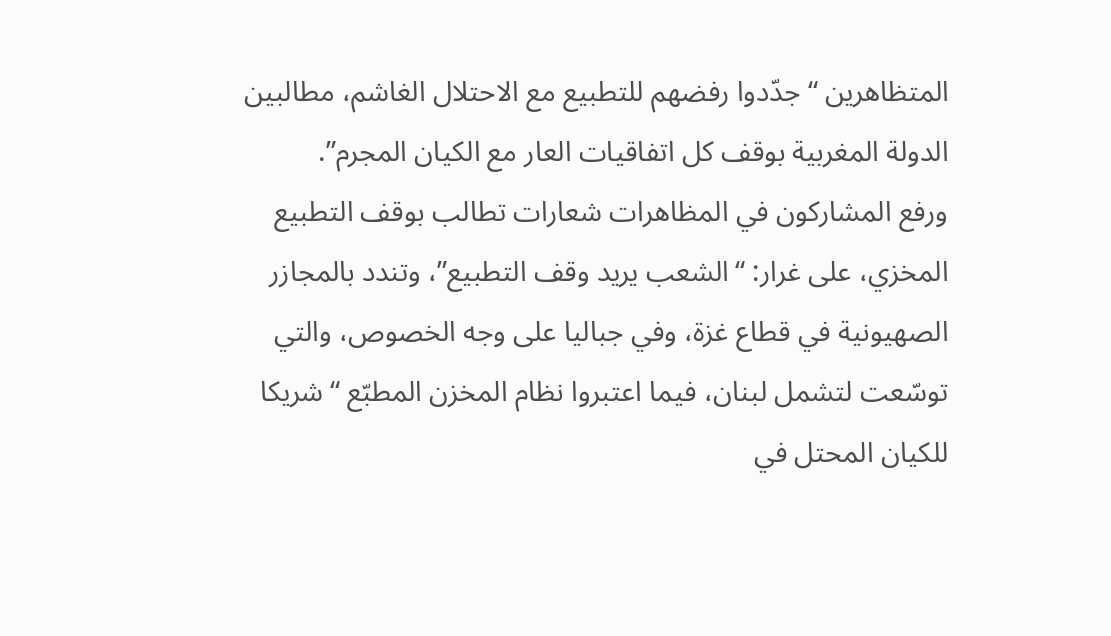المتظاهرين “جدّدوا رفضهم للتطبيع مع الاحتلال الغاشم، مطالبين الدولة المغربية بوقف كل اتفاقيات العار مع الكيان المجرم”.
ورفع المشاركون في المظاهرات شعارات تطالب بوقف التطبيع المخزي، على غرار: “الشعب يريد وقف التطبيع”، وتندد بالمجازر الصهيونية في قطاع غزة، وفي جباليا على وجه الخصوص، والتي توسّعت لتشمل لبنان، فيما اعتبروا نظام المخزن المطبّع “شريكا للكيان المحتل في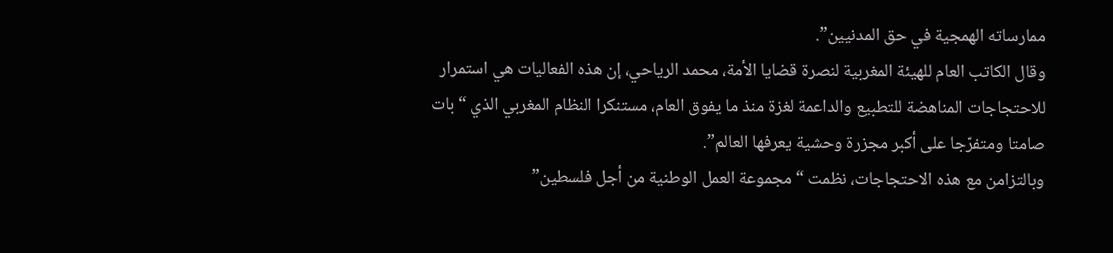ممارساته الهمجية في حق المدنيين”.
وقال الكاتب العام للهيئة المغربية لنصرة قضايا الأمة، محمد الرياحي، إن هذه الفعاليات هي استمرار للاحتجاجات المناهضة للتطبيع والداعمة لغزة منذ ما يفوق العام، مستنكرا النظام المغربي الذي “بات صامتا ومتفرّجا على أكبر مجزرة وحشية يعرفها العالم”.
وبالتزامن مع هذه الاحتجاجات، نظمت “مجموعة العمل الوطنية من أجل فلسطين”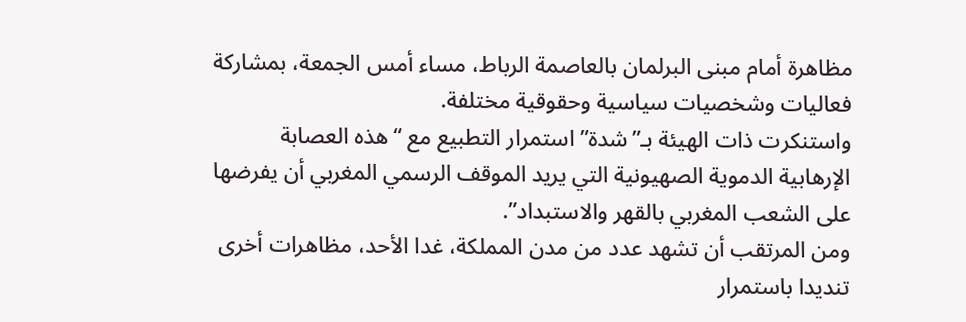مظاهرة أمام مبنى البرلمان بالعاصمة الرباط، مساء أمس الجمعة، بمشاركة فعاليات وشخصيات سياسية وحقوقية مختلفة.
واستنكرت ذات الهيئة بـ”شدة” استمرار التطبيع مع “هذه العصابة الإرهابية الدموية الصهيونية التي يريد الموقف الرسمي المغربي أن يفرضها على الشعب المغربي بالقهر والاستبداد”.
ومن المرتقب أن تشهد عدد من مدن المملكة، غدا الأحد، مظاهرات أخرى تنديدا باستمرار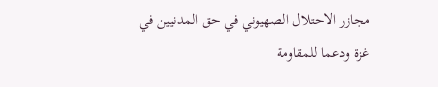مجازر الاحتلال الصهيوني في حق المدنيين في غزة ودعما للمقاومة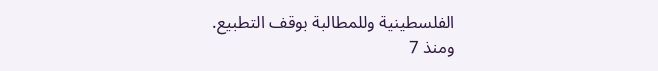الفلسطينية وللمطالبة بوقف التطبيع.
ومنذ 7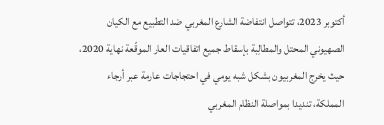أكتوبر 2023، تتواصل انتفاضة الشارع المغربي ضد التطبيع مع الكيان الصهيوني المحتل والمطالِبة بإسقاط جميع اتفاقيات العار الموقّعة نهاية 2020، حيث يخرج المغربيون بشكل شبه يومي في احتجاجات عارمة عبر أرجاء المملكة، تنديدا بمواصلة النظام المغربي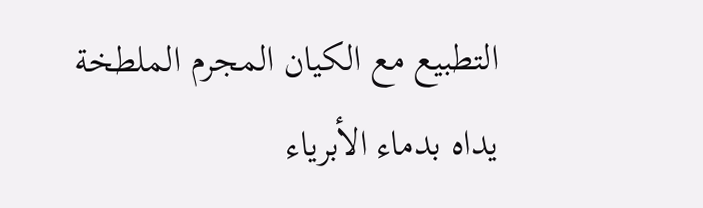التطبيع مع الكيان المجرم الملطخة يداه بدماء الأبرياء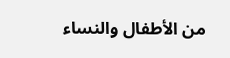من الأطفال والنساء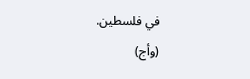في فلسطين.
(وأج)